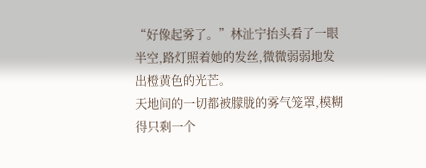“好像起雾了。”林沚宁抬头看了一眼半空,路灯照着她的发丝,微微弱弱地发出橙黄色的光芒。
天地间的一切都被朦胧的雾气笼罩,模糊得只剩一个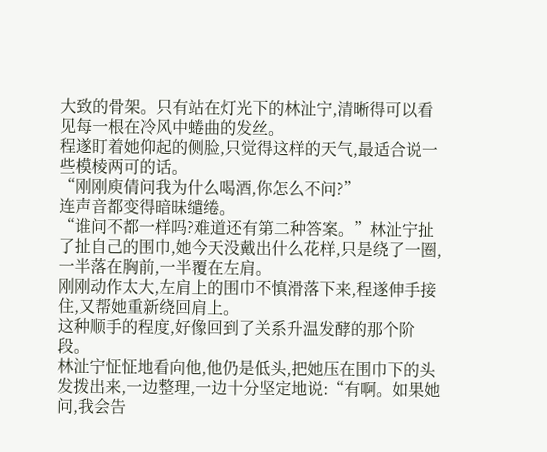大致的骨架。只有站在灯光下的林沚宁,清晰得可以看见每一根在冷风中蜷曲的发丝。
程遂盯着她仰起的侧脸,只觉得这样的天气,最适合说一些模棱两可的话。
“刚刚庾倩问我为什么喝酒,你怎么不问?”
连声音都变得暗昧缱绻。
“谁问不都一样吗?难道还有第二种答案。”林沚宁扯了扯自己的围巾,她今天没戴出什么花样,只是绕了一圈,一半落在胸前,一半覆在左肩。
刚刚动作太大,左肩上的围巾不慎滑落下来,程遂伸手接住,又帮她重新绕回肩上。
这种顺手的程度,好像回到了关系升温发酵的那个阶段。
林沚宁怔怔地看向他,他仍是低头,把她压在围巾下的头发拨出来,一边整理,一边十分坚定地说:“有啊。如果她问,我会告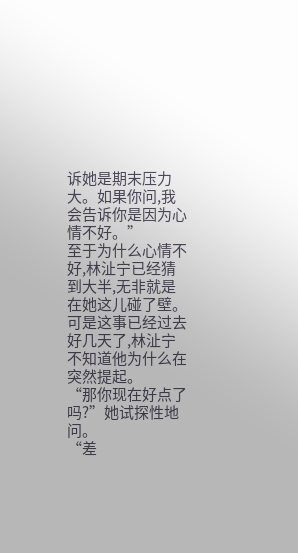诉她是期末压力大。如果你问,我会告诉你是因为心情不好。”
至于为什么心情不好,林沚宁已经猜到大半,无非就是在她这儿碰了壁。可是这事已经过去好几天了,林沚宁不知道他为什么在突然提起。
“那你现在好点了吗?”她试探性地问。
“差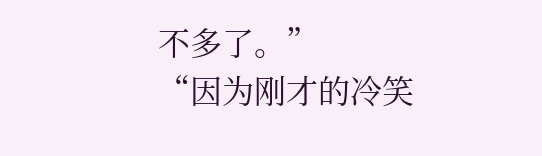不多了。”
“因为刚才的冷笑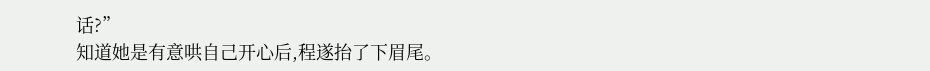话?”
知道她是有意哄自己开心后,程遂抬了下眉尾。